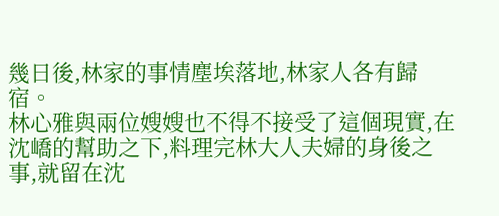幾日後,林家的事情塵埃落地,林家人各有歸宿。
林心雅與兩位嫂嫂也不得不接受了這個現實,在沈嶠的幫助之下,料理完林大人夫婦的身後之事,就留在沈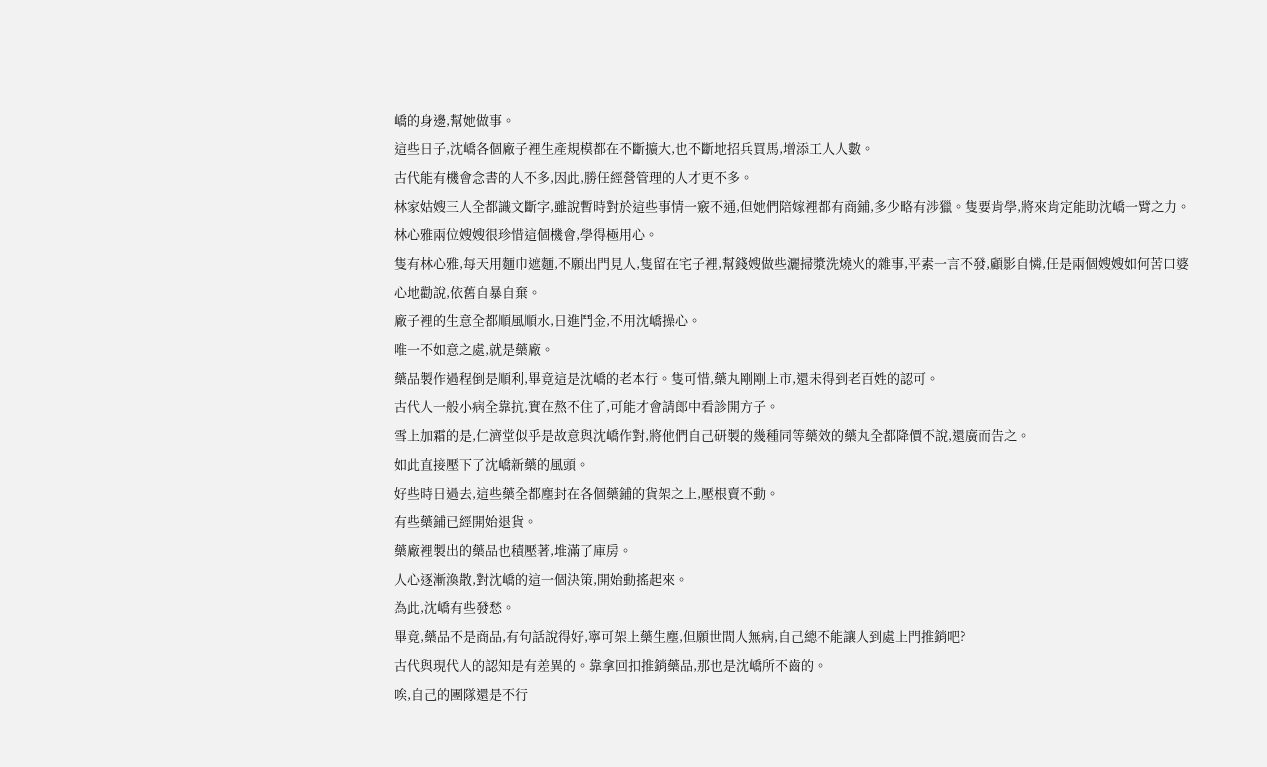嶠的身邊,幫她做事。
這些日子,沈嶠各個廠子裡生產規模都在不斷擴大,也不斷地招兵買馬,增添工人人數。
古代能有機會念書的人不多,因此,勝任經營管理的人才更不多。
林家姑嫂三人全都識文斷字,雖說暫時對於這些事情一竅不通,但她們陪嫁裡都有商鋪,多少略有涉獵。隻要肯學,將來肯定能助沈嶠一臂之力。
林心雅兩位嫂嫂很珍惜這個機會,學得極用心。
隻有林心雅,每天用麵巾遮麵,不願出門見人,隻留在宅子裡,幫錢嫂做些灑掃漿洗燒火的雜事,平素一言不發,顧影自憐,任是兩個嫂嫂如何苦口婆心地勸說,依舊自暴自棄。
廠子裡的生意全都順風順水,日進鬥金,不用沈嶠操心。
唯一不如意之處,就是藥廠。
藥品製作過程倒是順利,畢竟這是沈嶠的老本行。隻可惜,藥丸剛剛上市,還未得到老百姓的認可。
古代人一般小病全靠抗,實在熬不住了,可能才會請郎中看診開方子。
雪上加霜的是,仁濟堂似乎是故意與沈嶠作對,將他們自己研製的幾種同等藥效的藥丸全都降價不說,還廣而告之。
如此直接壓下了沈嶠新藥的風頭。
好些時日過去,這些藥全都塵封在各個藥鋪的貨架之上,壓根賣不動。
有些藥鋪已經開始退貨。
藥廠裡製出的藥品也積壓著,堆滿了庫房。
人心逐漸渙散,對沈嶠的這一個決策,開始動搖起來。
為此,沈嶠有些發愁。
畢竟,藥品不是商品,有句話說得好,寧可架上藥生塵,但願世間人無病,自己總不能讓人到處上門推銷吧?
古代與現代人的認知是有差異的。靠拿回扣推銷藥品,那也是沈嶠所不齒的。
唉,自己的團隊還是不行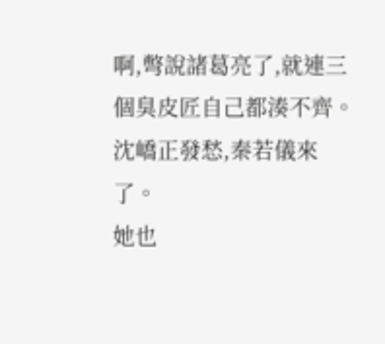啊,彆說諸葛亮了,就連三個臭皮匠自己都湊不齊。
沈嶠正發愁,秦若儀來了。
她也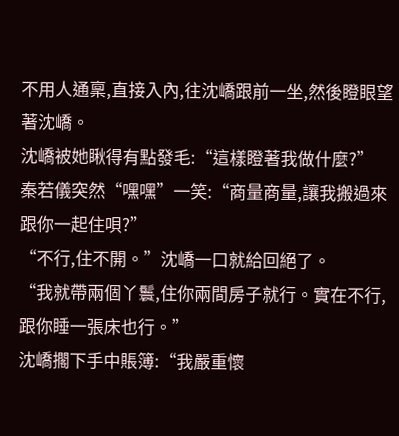不用人通稟,直接入內,往沈嶠跟前一坐,然後瞪眼望著沈嶠。
沈嶠被她瞅得有點發毛:“這樣瞪著我做什麼?”
秦若儀突然“嘿嘿”一笑:“商量商量,讓我搬過來跟你一起住唄?”
“不行,住不開。”沈嶠一口就給回絕了。
“我就帶兩個丫鬟,住你兩間房子就行。實在不行,跟你睡一張床也行。”
沈嶠擱下手中賬簿:“我嚴重懷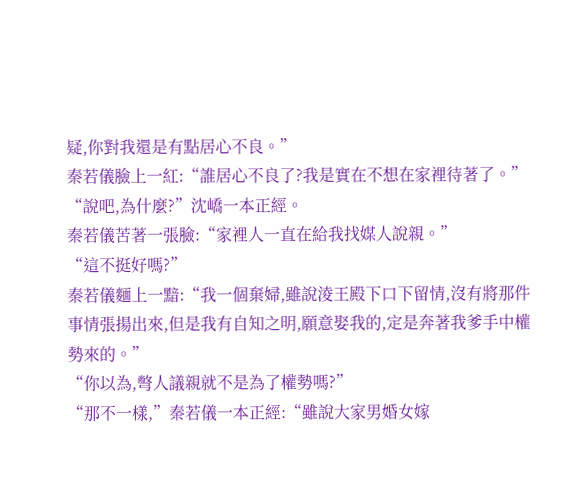疑,你對我還是有點居心不良。”
秦若儀臉上一紅:“誰居心不良了?我是實在不想在家裡待著了。”
“說吧,為什麼?”沈嶠一本正經。
秦若儀苦著一張臉:“家裡人一直在給我找媒人說親。”
“這不挺好嗎?”
秦若儀麵上一黯:“我一個棄婦,雖說淩王殿下口下留情,沒有將那件事情張揚出來,但是我有自知之明,願意娶我的,定是奔著我爹手中權勢來的。”
“你以為,彆人議親就不是為了權勢嗎?”
“那不一樣,”秦若儀一本正經:“雖說大家男婚女嫁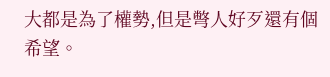大都是為了權勢,但是彆人好歹還有個希望。